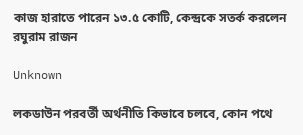কাজ হারাতে পারেন ১৩.৫ কোটি, কেন্দ্রকে সতর্ক করলেন রঘুরাম রাজন

Unknown

লকডাউন পরবর্তী অর্থনীতি কিভাবে চলবে, কোন পথে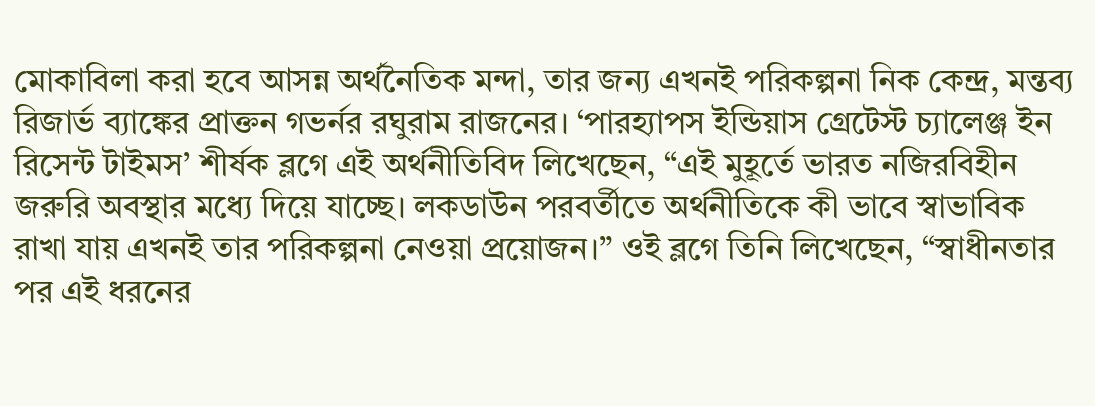মোকাবিলা করা হবে আসন্ন অর্থনৈতিক মন্দা, তার জন্য এখনই পরিকল্পনা নিক কেন্দ্র, মন্তব্য রিজার্ভ ব্যাঙ্কের প্রাক্তন গভর্নর রঘুরাম রাজনের। ‘পারহ্যাপস ইন্ডিয়াস গ্রেটেস্ট চ্যালেঞ্জ ইন রিসেন্ট টাইমস’ শীর্ষক ব্লগে এই অর্থনীতিবিদ লিখেছেন, “এই মুহূর্তে ভারত নজিরবিহীন জরুরি অবস্থার মধ্যে দিয়ে যাচ্ছে। লকডাউন পরবর্তীতে অর্থনীতিকে কী ভাবে স্বাভাবিক রাখা যায় এখনই তার পরিকল্পনা নেওয়া প্রয়োজন।” ওই ব্লগে তিনি লিখেছেন, “স্বাধীনতার পর এই ধরনের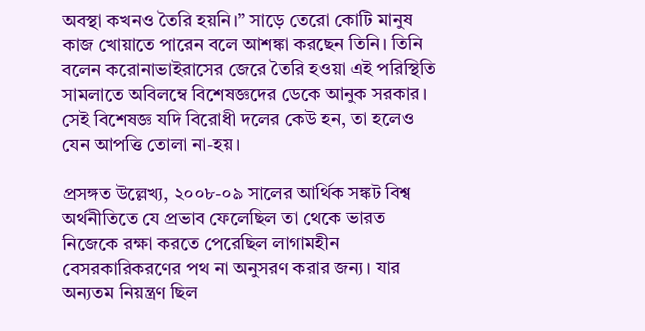অবস্থা কখনও তৈরি হয়নি।” সাড়ে তেরো কোটি মানুষ কাজ খোয়াতে পারেন বলে আশঙ্কা করছেন তিনি। তিনি বলেন করোনাভাইরাসের জেরে তৈরি হওয়া এই পরিস্থিতি সামলাতে অবিলম্বে বিশেষজ্ঞদের ডেকে আনুক সরকার। সেই বিশেষজ্ঞ যদি বিরোধী দলের কেউ হন, তা হলেও যেন আপত্তি তোলা না-হয়।

প্রসঙ্গত উল্লেখ্য, ২০০৮-০৯ সালের আর্থিক সঙ্কট বিশ্ব অর্থনীতিতে যে প্রভাব ফেলেছিল তা থেকে ভারত নিজেকে রক্ষা করতে পেরেছিল লাগামহীন বেসরকারিকরণের পথ না অনুসরণ করার জন্য। যার অন্যতম নিয়ন্ত্রণ ছিল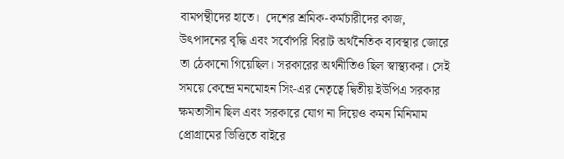বামপন্থীদের হাতে।  দেশের শ্রমিক-কর্মচারীদের কাজ, উৎপাদনের বৃদ্ধি এবং সর্বোপরি বিরাট অর্থনৈতিক ব্যবস্থার জোরে তা ঠেকানো গিয়েছিল। সরকারের অর্থনীতিও ছিল স্বাস্থ্যকর। সেই সময়ে কেন্দ্রে মনমোহন সিং-এর নেতৃত্বে দ্বিতীয় ইউপিএ সরকার ক্ষমতাসীন ছিল এবং সরকারে যোগ না দিয়েও কমন মিনিমাম প্রোগ্রামের ভিত্তিতে বাইরে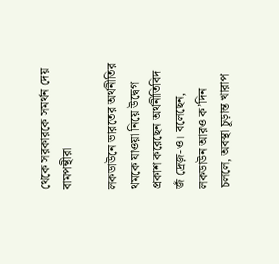থেকে সরকারকে সমর্থন দেয় বামপন্থীরা

লকডাউনে ভারতের অর্থনীতির থমকে যাওয়া নিয়ে উদ্বেগ প্রকাশ করেছেন অর্থনীতিবিদ জঁ দ্রেজ়-ও। বলেছেন, লকডাউন আরও ক’দিন চললে, অবস্থা চূড়ান্ত খারাপ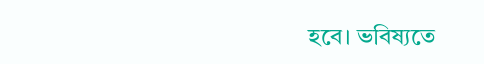হবে। ভবিষ্যতে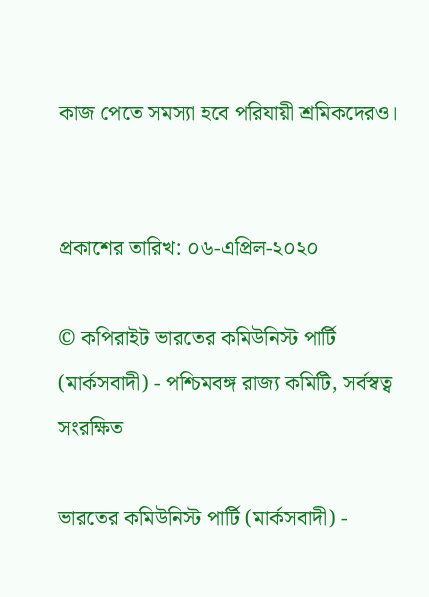কাজ পেতে সমস্যা হবে পরিযায়ী শ্রমিকদেরও।


প্রকাশের তারিখ: ০৬-এপ্রিল-২০২০

© কপিরাইট ভারতের কমিউনিস্ট পার্টি (মার্কসবাদী) - পশ্চিমবঙ্গ রাজ্য কমিটি, সর্বস্বত্ব সংরক্ষিত

ভারতের কমিউনিস্ট পার্টি (মার্কসবাদী) -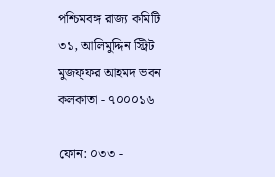পশ্চিমবঙ্গ রাজ্য কমিটি
৩১, আলিমুদ্দিন স্ট্রিট
মুজফ্ফ‌র আহমদ ভবন
কলকাতা - ৭০০০১৬

ফোন: ০৩৩ -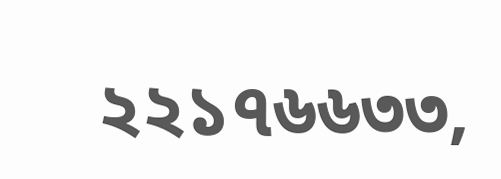২২১৭৬৬৩৩,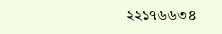২২১৭৬৬৩৪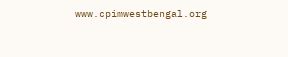www.cpimwestbengal.org